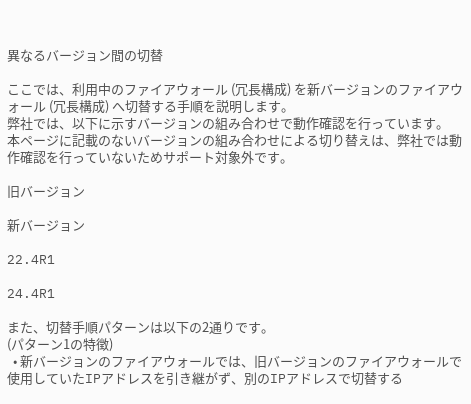異なるバージョン間の切替

ここでは、利用中のファイアウォール (冗長構成) を新バージョンのファイアウォール (冗長構成) へ切替する手順を説明します。
弊社では、以下に示すバージョンの組み合わせで動作確認を行っています。
本ページに記載のないバージョンの組み合わせによる切り替えは、弊社では動作確認を行っていないためサポート対象外です。

旧バージョン

新バージョン

22.4R1

24.4R1

また、切替手順パターンは以下の2通りです。
(パターン1の特徴)
  • 新バージョンのファイアウォールでは、旧バージョンのファイアウォールで使用していたIPアドレスを引き継がず、別のIPアドレスで切替する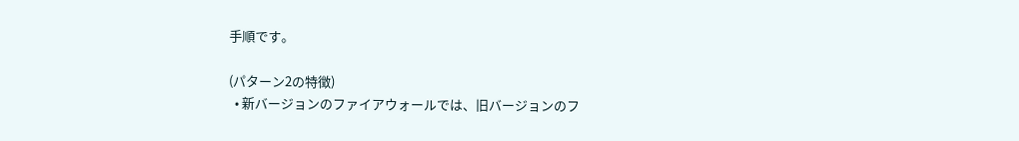手順です。

(パターン2の特徴)
  • 新バージョンのファイアウォールでは、旧バージョンのフ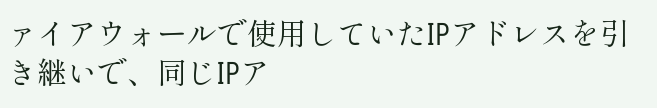ァイアウォールで使用していたIPアドレスを引き継いで、同じIPア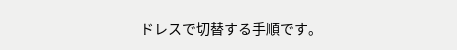ドレスで切替する手順です。